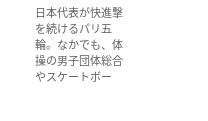日本代表が快進撃を続けるパリ五輪。なかでも、体操の男子団体総合やスケートボー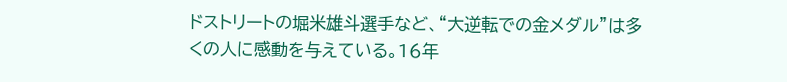ドストリートの堀米雄斗選手など、“大逆転での金メダル”は多くの人に感動を与えている。16年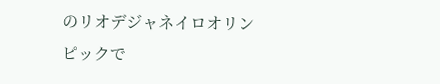のリオデジャネイロオリンピックで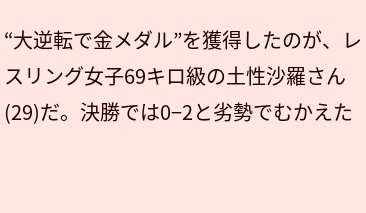“大逆転で金メダル”を獲得したのが、レスリング女子69キロ級の土性沙羅さん(29)だ。決勝では0−2と劣勢でむかえた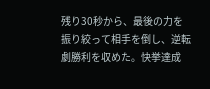残り30秒から、最後の力を振り絞って相手を倒し、逆転劇勝利を収めた。快挙達成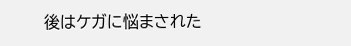後はケガに悩まされた